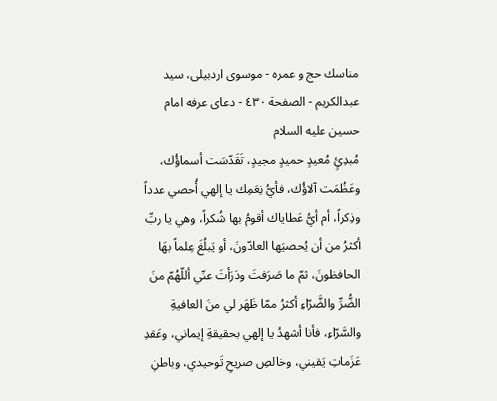مناسك حج و عمره - موسوى اردبيلى، سيد عبدالكريم - الصفحة ٤٣٠ - دعاى عرفه امام حسين عليه السلام
مُبدِئٍ مُعيدٍ حميدٍ مجيدٍ، تَقَدّسَت أسماؤُك، وعَظُمَت آلاؤُك، فأيُّ نِعَمِك يا إلهي أُحصي عدداً وذِكراً، أم أيُّ عَطاياك أقومُ بها شُكراً، وهي يا ربِّ أكثرُ من أن يُحصيَها العادّونَ، أو يَبلُغَ عِلماً بهَا الحافظونَ، ثمّ ما صَرَفتَ ودَرَأتَ عنّي أللّهُمّ منَ الضُّرِّ والضَّرّاءِ أكثرُ ممّا ظَهَر لي منَ العافيةِ والسَّرّاءِ، فأنا أشهدُ يا إلهي بحقيقةِ إيماني، وعَقدِ عَزَماتِ يَقيني، وخالصِ صريحِ تَوحيدي، وباطنِ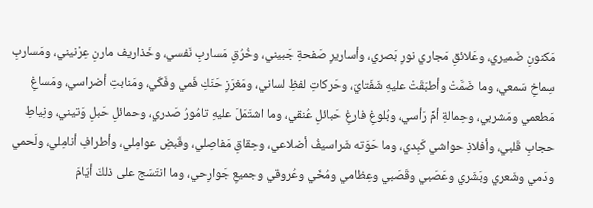مَكنونِ ضَميري، وعَلائقِ مَجاري نورِ بَصري، وأساريرِ صَفحةِ جَبيني، وخُرُقِ مَساربِ نَفسي، وخَذاريف مارنِ عِرْنيني، ومَساربِ سِماخِ سَمعي، وما ضَمَّتْ وأطبَقَتْ عليهِ شَفَتايَ، وحَركاتِ لفظِ لساني، ومَغرَزِ حَنَكِ فَمي وفَكّي، ومَنابتِ أضراسي، ومَساغِ مَطعمي ومَشربي، وحِمالةِ أمِّ رَأسي، وبُلوغِ فارغِ حَبائلِ عُنقي، وما اشتَمَلَ عليهِ تامُورُ صَدري، وحمائلِ حَبلِ وَتيني، ونِياطِ حجابِ قَلبي، وأفلاذِ حواشي كَبِدي، وما حَوَته شَراسيفُ أضلاعي، وحِقاقِ مَفاصِلي، وقَبضِ عوامِلي، وأطرافِ أنامِلي، ولَحمي ودَمي وشَعري وبَشَري وعَصَبي وقَصَبي وعِظامي ومُخّي وعُروقي وجميعِ جَوارِحي، وما انتَسَج على ذلكَ أيّامَ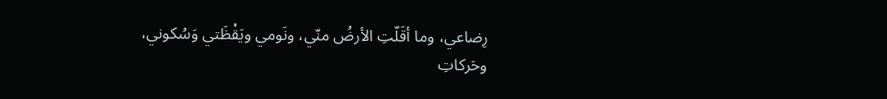رِضاعي، وما أقَلّتِ الأرضُ منّي، ونَومي ويَقْظَتي وَسُكوني، وحَركاتِ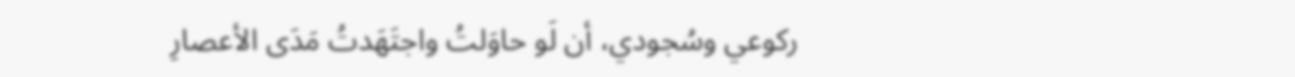ركوعي وسُجودي، أن لَو حاوَلتُ واجتَهَدتُ مَدَى الأعصارِ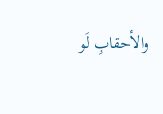والأحقابِ لَو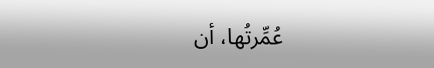عُمِّرتُها، أن